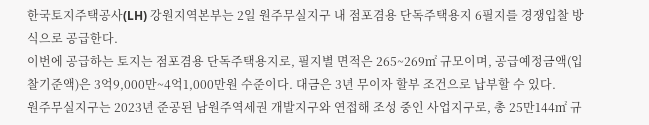한국토지주택공사(LH) 강원지역본부는 2일 원주무실지구 내 점포겸용 단독주택용지 6필지를 경쟁입찰 방식으로 공급한다.
이번에 공급하는 토지는 점포겸용 단독주택용지로, 필지별 면적은 265~269㎡ 규모이며, 공급예정금액(입찰기준액)은 3억9,000만~4억1,000만원 수준이다. 대금은 3년 무이자 할부 조건으로 납부할 수 있다.
원주무실지구는 2023년 준공된 남원주역세권 개발지구와 연접해 조성 중인 사업지구로, 총 25만144㎡ 규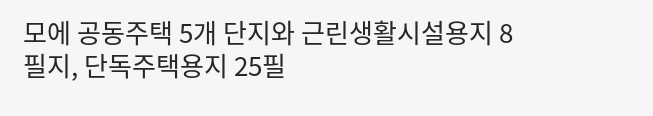모에 공동주택 5개 단지와 근린생활시설용지 8필지, 단독주택용지 25필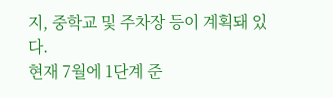지, 중학교 및 주차장 등이 계획돼 있다.
현재 7월에 1단계 준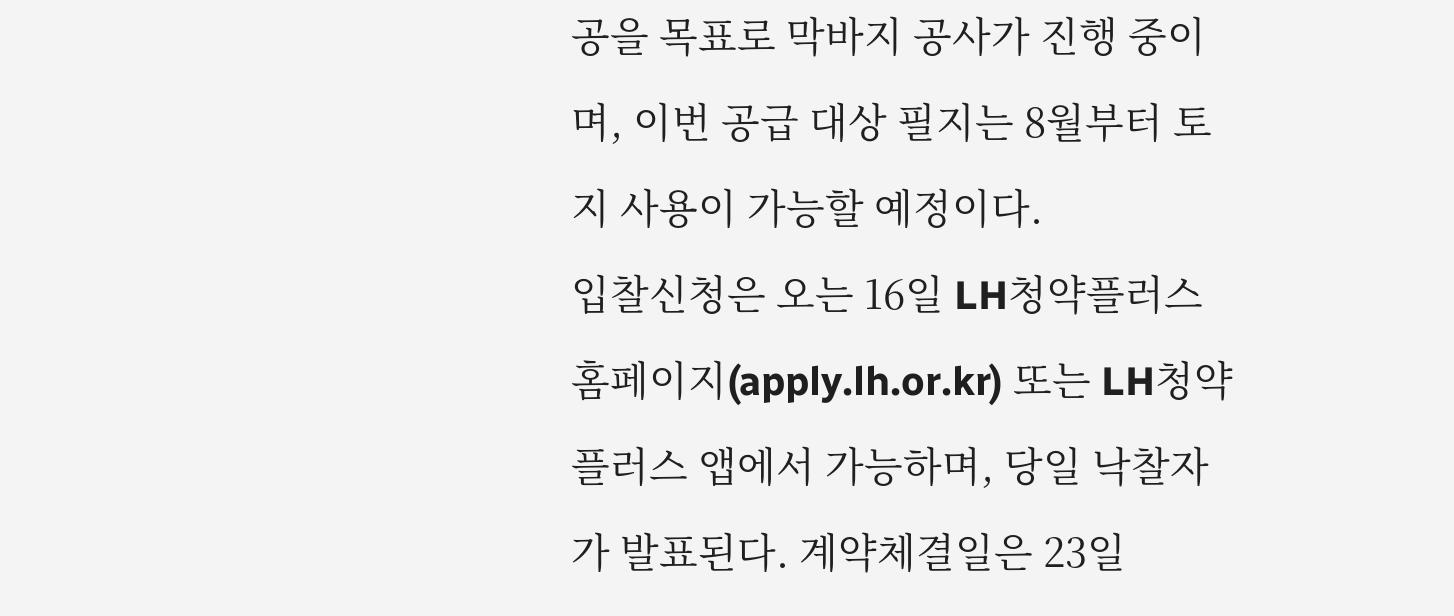공을 목표로 막바지 공사가 진행 중이며, 이번 공급 대상 필지는 8월부터 토지 사용이 가능할 예정이다.
입찰신청은 오는 16일 LH청약플러스 홈페이지(apply.lh.or.kr) 또는 LH청약플러스 앱에서 가능하며, 당일 낙찰자가 발표된다. 계약체결일은 23일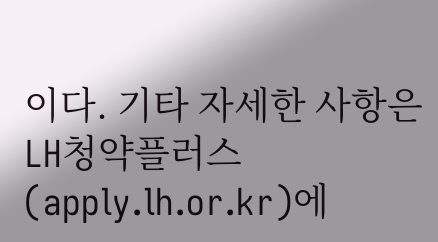이다. 기타 자세한 사항은 LH청약플러스(apply.lh.or.kr)에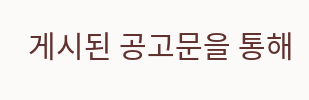게시된 공고문을 통해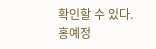확인할 수 있다.
홍예정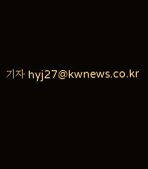기자 hyj27@kwnews.co.kr